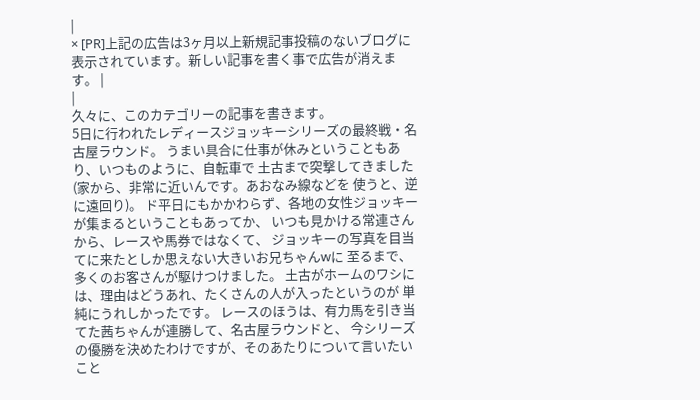|
× [PR]上記の広告は3ヶ月以上新規記事投稿のないブログに表示されています。新しい記事を書く事で広告が消えます。 |
|
久々に、このカテゴリーの記事を書きます。
5日に行われたレディースジョッキーシリーズの最終戦・名古屋ラウンド。 うまい具合に仕事が休みということもあり、いつものように、自転車で 土古まで突撃してきました(家から、非常に近いんです。あおなみ線などを 使うと、逆に遠回り)。 ド平日にもかかわらず、各地の女性ジョッキーが集まるということもあってか、 いつも見かける常連さんから、レースや馬券ではなくて、 ジョッキーの写真を目当てに来たとしか思えない大きいお兄ちゃんwに 至るまで、多くのお客さんが駆けつけました。 土古がホームのワシには、理由はどうあれ、たくさんの人が入ったというのが 単純にうれしかったです。 レースのほうは、有力馬を引き当てた茜ちゃんが連勝して、名古屋ラウンドと、 今シリーズの優勝を決めたわけですが、そのあたりについて言いたいこと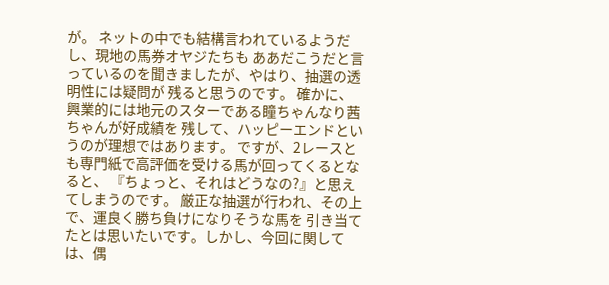が。 ネットの中でも結構言われているようだし、現地の馬券オヤジたちも ああだこうだと言っているのを聞きましたが、やはり、抽選の透明性には疑問が 残ると思うのです。 確かに、興業的には地元のスターである瞳ちゃんなり茜ちゃんが好成績を 残して、ハッピーエンドというのが理想ではあります。 ですが、2レースとも専門紙で高評価を受ける馬が回ってくるとなると、 『ちょっと、それはどうなの?』と思えてしまうのです。 厳正な抽選が行われ、その上で、運良く勝ち負けになりそうな馬を 引き当てたとは思いたいです。しかし、今回に関しては、偶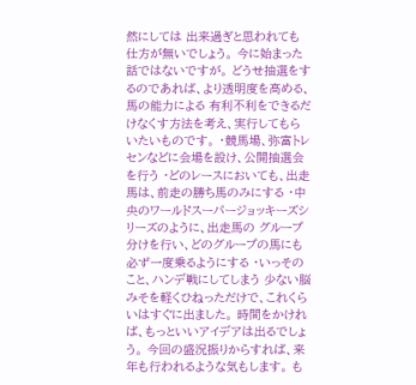然にしては 出来過ぎと思われても仕方が無いでしょう。 今に始まった話ではないですが。 どうせ抽選をするのであれば、より透明度を高める、馬の能力による 有利不利をできるだけなくす方法を考え、実行してもらいたいものです。 ・競馬場、弥富トレセンなどに会場を設け、公開抽選会を行う ・どのレースにおいても、出走馬は、前走の勝ち馬のみにする ・中央のワールドスーパージョッキーズシリーズのように、出走馬の グループ分けを行い、どのグループの馬にも必ず一度乗るようにする ・いっそのこと、ハンデ戦にしてしまう 少ない脳みそを軽くひねっただけで、これくらいはすぐに出ました。 時間をかければ、もっといいアイデアは出るでしょう。 今回の盛況振りからすれば、来年も行われるような気もします。 も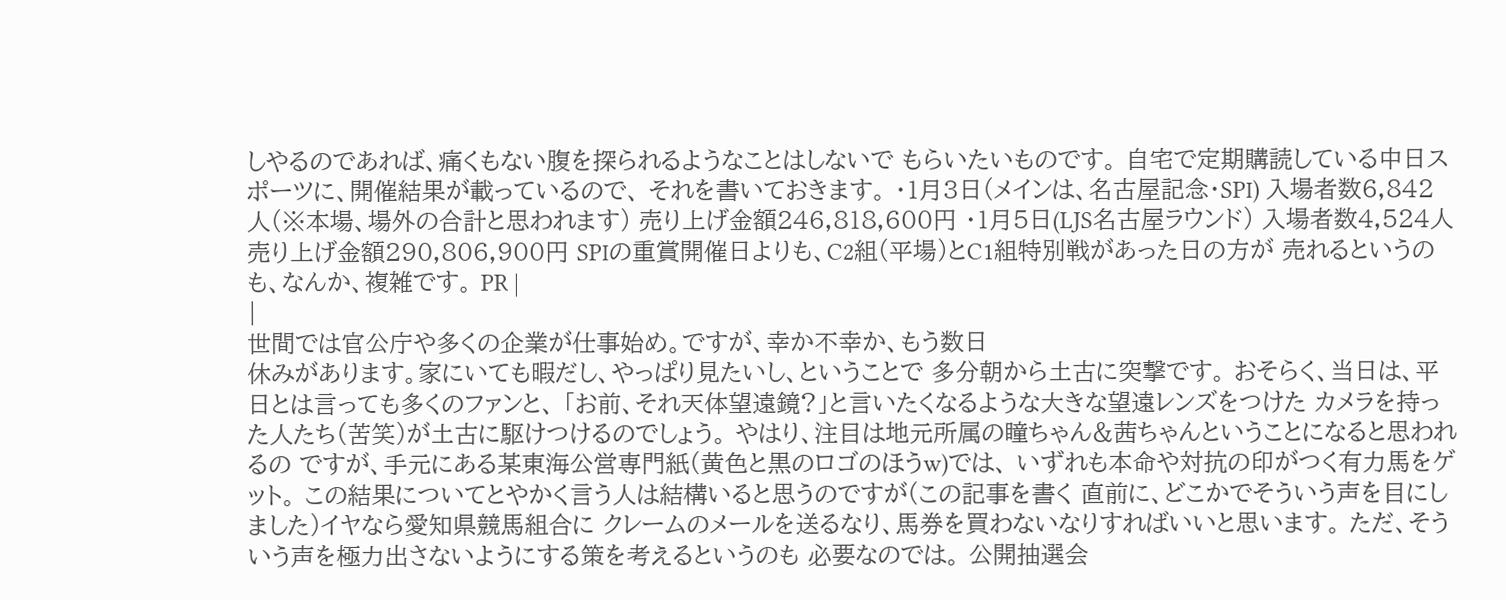しやるのであれば、痛くもない腹を探られるようなことはしないで もらいたいものです。 自宅で定期購読している中日スポーツに、開催結果が載っているので、 それを書いておきます。 ・1月3日(メインは、名古屋記念・SPⅠ) 入場者数6,842人(※本場、場外の合計と思われます) 売り上げ金額246,818,600円 ・1月5日(LJS名古屋ラウンド) 入場者数4,524人 売り上げ金額290,806,900円 SPⅠの重賞開催日よりも、C2組(平場)とC1組特別戦があった日の方が 売れるというのも、なんか、複雑です。 PR |
|
世間では官公庁や多くの企業が仕事始め。ですが、幸か不幸か、もう数日
休みがあります。家にいても暇だし、やっぱり見たいし、ということで 多分朝から土古に突撃です。 おそらく、当日は、平日とは言っても多くのファンと、 「お前、それ天体望遠鏡?」と言いたくなるような大きな望遠レンズをつけた カメラを持った人たち(苦笑)が土古に駆けつけるのでしょう。 やはり、注目は地元所属の瞳ちゃん&茜ちゃんということになると思われるの ですが、手元にある某東海公営専門紙(黄色と黒のロゴのほうw)では、 いずれも本命や対抗の印がつく有力馬をゲット。 この結果についてとやかく言う人は結構いると思うのですが(この記事を書く 直前に、どこかでそういう声を目にしました)イヤなら愛知県競馬組合に クレームのメールを送るなり、馬券を買わないなりすればいいと思います。 ただ、そういう声を極力出さないようにする策を考えるというのも 必要なのでは。 公開抽選会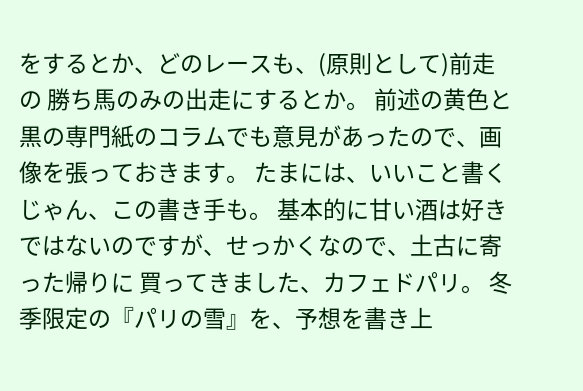をするとか、どのレースも、(原則として)前走の 勝ち馬のみの出走にするとか。 前述の黄色と黒の専門紙のコラムでも意見があったので、画像を張っておきます。 たまには、いいこと書くじゃん、この書き手も。 基本的に甘い酒は好きではないのですが、せっかくなので、土古に寄った帰りに 買ってきました、カフェドパリ。 冬季限定の『パリの雪』を、予想を書き上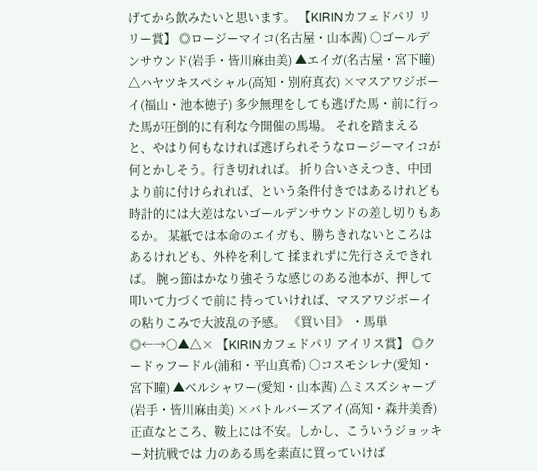げてから飲みたいと思います。 【KIRINカフェドパリ リリー賞】 ◎ロージーマイコ(名古屋・山本茜) ○ゴールデンサウンド(岩手・皆川麻由美) ▲エイガ(名古屋・宮下瞳) △ハヤツキスペシャル(高知・別府真衣) ×マスアワジボーイ(福山・池本徳子) 多少無理をしても逃げた馬・前に行った馬が圧倒的に有利な今開催の馬場。 それを踏まえると、やはり何もなければ逃げられそうなロージーマイコが 何とかしそう。行き切れれば。 折り合いさえつき、中団より前に付けられれば、という条件付きではあるけれども 時計的には大差はないゴールデンサウンドの差し切りもあるか。 某紙では本命のエイガも、勝ちきれないところはあるけれども、外枠を利して 揉まれずに先行さえできれば。 腕っ節はかなり強そうな感じのある池本が、押して叩いて力づくで前に 持っていければ、マスアワジボーイの粘りこみで大波乱の予感。 《買い目》 ・馬単 ◎←→○▲△× 【KIRINカフェドパリ アイリス賞】 ◎クードゥフードル(浦和・平山真希) ○コスモシレナ(愛知・宮下瞳) ▲ベルシャワー(愛知・山本茜) △ミスズシャープ(岩手・皆川麻由美) ×バトルバーズアイ(高知・森井美香) 正直なところ、鞍上には不安。しかし、こういうジョッキー対抗戦では 力のある馬を素直に買っていけば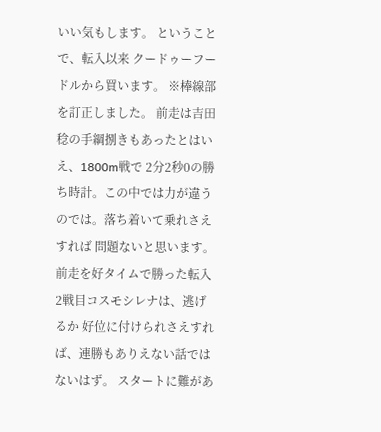いい気もします。 ということで、転入以来 クードゥーフードルから買います。 ※棒線部を訂正しました。 前走は吉田稔の手綱捌きもあったとはいえ、1800m戦で 2分2秒0の勝ち時計。この中では力が違うのでは。落ち着いて乗れさえすれば 問題ないと思います。 前走を好タイムで勝った転入2戦目コスモシレナは、逃げるか 好位に付けられさえすれば、連勝もありえない話ではないはず。 スタートに難があ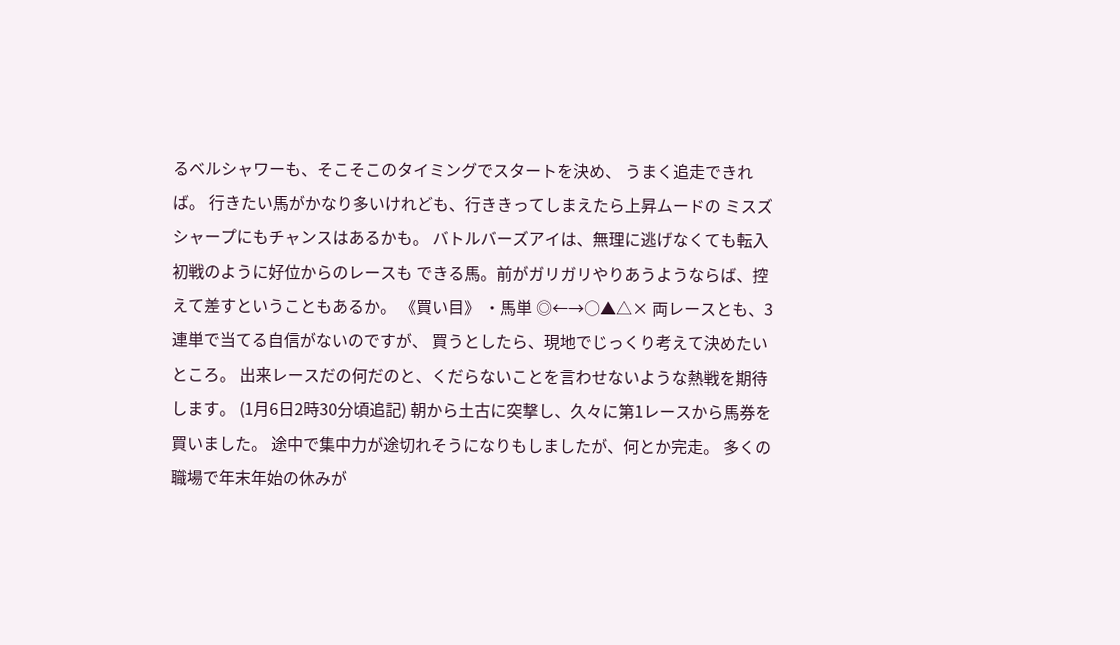るベルシャワーも、そこそこのタイミングでスタートを決め、 うまく追走できれば。 行きたい馬がかなり多いけれども、行ききってしまえたら上昇ムードの ミスズシャープにもチャンスはあるかも。 バトルバーズアイは、無理に逃げなくても転入初戦のように好位からのレースも できる馬。前がガリガリやりあうようならば、控えて差すということもあるか。 《買い目》 ・馬単 ◎←→○▲△× 両レースとも、3連単で当てる自信がないのですが、 買うとしたら、現地でじっくり考えて決めたいところ。 出来レースだの何だのと、くだらないことを言わせないような熱戦を期待します。 (1月6日2時30分頃追記) 朝から土古に突撃し、久々に第1レースから馬券を買いました。 途中で集中力が途切れそうになりもしましたが、何とか完走。 多くの職場で年末年始の休みが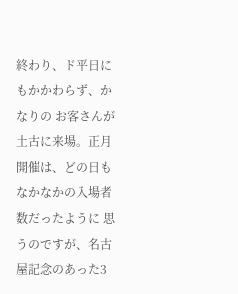終わり、ド平日にもかかわらず、かなりの お客さんが土古に来場。正月開催は、どの日もなかなかの入場者数だったように 思うのですが、名古屋記念のあった3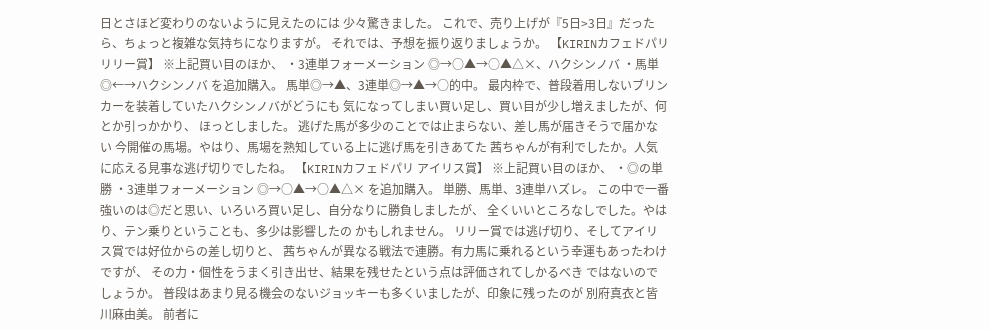日とさほど変わりのないように見えたのには 少々驚きました。 これで、売り上げが『5日>3日』だったら、ちょっと複雑な気持ちになりますが。 それでは、予想を振り返りましょうか。 【KIRINカフェドパリ リリー賞】 ※上記買い目のほか、 ・3連単フォーメーション ◎→○▲→○▲△×、ハクシンノバ ・馬単 ◎←→ハクシンノバ を追加購入。 馬単◎→▲、3連単◎→▲→○的中。 最内枠で、普段着用しないブリンカーを装着していたハクシンノバがどうにも 気になってしまい買い足し、買い目が少し増えましたが、何とか引っかかり、 ほっとしました。 逃げた馬が多少のことでは止まらない、差し馬が届きそうで届かない 今開催の馬場。やはり、馬場を熟知している上に逃げ馬を引きあてた 茜ちゃんが有利でしたか。人気に応える見事な逃げ切りでしたね。 【KIRINカフェドパリ アイリス賞】 ※上記買い目のほか、 ・◎の単勝 ・3連単フォーメーション ◎→○▲→○▲△× を追加購入。 単勝、馬単、3連単ハズレ。 この中で一番強いのは◎だと思い、いろいろ買い足し、自分なりに勝負しましたが、 全くいいところなしでした。やはり、テン乗りということも、多少は影響したの かもしれません。 リリー賞では逃げ切り、そしてアイリス賞では好位からの差し切りと、 茜ちゃんが異なる戦法で連勝。有力馬に乗れるという幸運もあったわけですが、 その力・個性をうまく引き出せ、結果を残せたという点は評価されてしかるべき ではないのでしょうか。 普段はあまり見る機会のないジョッキーも多くいましたが、印象に残ったのが 別府真衣と皆川麻由美。 前者に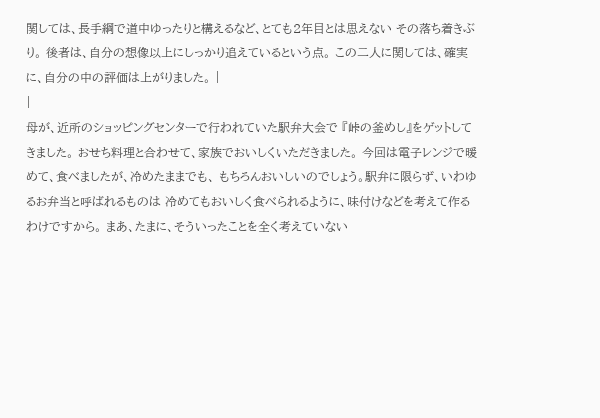関しては、長手綱で道中ゆったりと構えるなど、とても2年目とは思えない その落ち着きぶり。 後者は、自分の想像以上にしっかり追えているという点。 この二人に関しては、確実に、自分の中の評価は上がりました。 |
|
母が、近所のショッピングセンターで行われていた駅弁大会で 『峠の釜めし』をゲットしてきました。 おせち料理と合わせて、家族でおいしくいただきました。 今回は電子レンジで暖めて、食べましたが、冷めたままでも、 もちろんおいしいのでしょう。駅弁に限らず、いわゆるお弁当と呼ばれるものは 冷めてもおいしく食べられるように、味付けなどを考えて作るわけですから。 まあ、たまに、そういったことを全く考えていない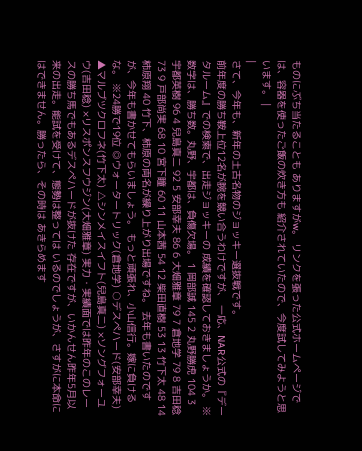ものにぶち当たることも ありますがw。 リンクを張った公式ホームページでは、容器を使ったご飯の炊き方も 紹介されていたので、今度試してみようと思います。 |
|
さて、今年も、新年の土古名物のジョッキー選抜戦です。
前年度の勝ち鞍上位12名が腕を競い合うわけですが、 一応、NAR公式の『データルーム』での検索で、出走ジョッキーの 成績を確認しておきましょうか。 ※数字は、勝ち数。丸野、宇都は、負傷欠場。 1 岡部誠 145 2 丸野勝虎 104 3 宇都英樹 96 4 兒島真二 92 5 安部幸夫 86 6 大畑雅章 79 7 倉地学 79 8 吉田稔 73 9 戸部尚実 68 10 宮下瞳 60 11 山本茜 54 12 柴田直樹 53 13 竹下太 48 14 柿原翔 40 竹下、柿原の両名が繰り上がり出場ですね。 去年も書いたのですが、今年も書かせてもらいましょう。 もっと頑張れ、小山信行。嫁に負けるな。 ※24勝で19位 ◎ウォータートリック(倉地学) ○デスペハード(安部幸夫) ▲マルブツクロフネ(竹下太) △シンメイスイフト(兒島真二) ×ソングフォーユウ(吉田稔) ×リスポンスフウジン(大畑雅章) 実力・実績面では昨年のこのレースの勝ち馬でもあるデスペハードが抜けた 存在ですが、いかんせん昨年5月以来の出走。能試を受けて、態勢は整っては いるのでしょうが、さすがに本命にはできません。勝ったら、その時は あきらめます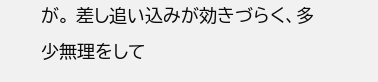が。 差し追い込みが効きづらく、多少無理をして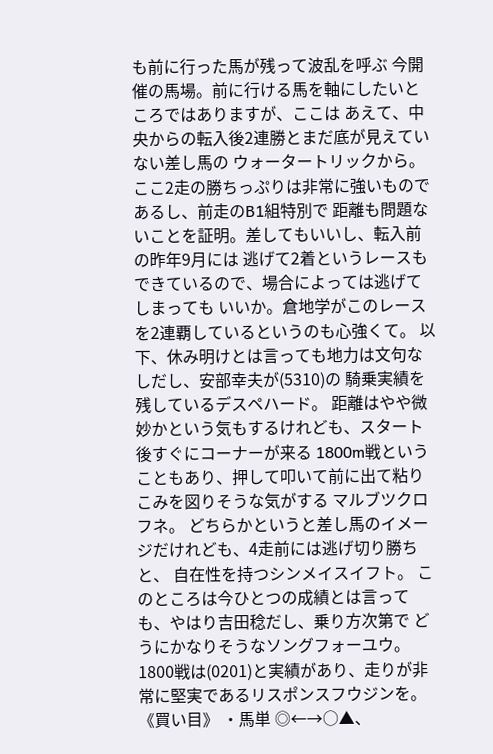も前に行った馬が残って波乱を呼ぶ 今開催の馬場。前に行ける馬を軸にしたいところではありますが、ここは あえて、中央からの転入後2連勝とまだ底が見えていない差し馬の ウォータートリックから。 ここ2走の勝ちっぷりは非常に強いものであるし、前走のB1組特別で 距離も問題ないことを証明。差してもいいし、転入前の昨年9月には 逃げて2着というレースもできているので、場合によっては逃げてしまっても いいか。倉地学がこのレースを2連覇しているというのも心強くて。 以下、休み明けとは言っても地力は文句なしだし、安部幸夫が(5310)の 騎乗実績を残しているデスペハード。 距離はやや微妙かという気もするけれども、スタート後すぐにコーナーが来る 1800m戦ということもあり、押して叩いて前に出て粘りこみを図りそうな気がする マルブツクロフネ。 どちらかというと差し馬のイメージだけれども、4走前には逃げ切り勝ちと、 自在性を持つシンメイスイフト。 このところは今ひとつの成績とは言っても、やはり吉田稔だし、乗り方次第で どうにかなりそうなソングフォーユウ。 1800戦は(0201)と実績があり、走りが非常に堅実であるリスポンスフウジンを。 《買い目》 ・馬単 ◎←→○▲、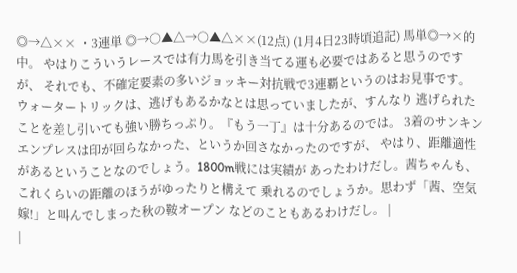◎→△×× ・3連単 ◎→○▲△→○▲△××(12点) (1月4日23時頃追記) 馬単◎→×的中。 やはりこういうレースでは有力馬を引き当てる運も必要ではあると思うのですが、 それでも、不確定要素の多いジョッキー対抗戦で3連覇というのはお見事です。 ウォータートリックは、逃げもあるかなとは思っていましたが、すんなり 逃げられたことを差し引いても強い勝ちっぷり。『もう一丁』は十分あるのでは。 3着のサンキンエンプレスは印が回らなかった、というか回さなかったのですが、 やはり、距離適性があるということなのでしょう。1800m戦には実績が あったわけだし。茜ちゃんも、これくらいの距離のほうがゆったりと構えて 乗れるのでしょうか。思わず「茜、空気嫁!」と叫んでしまった秋の鞍オープン などのこともあるわけだし。 |
|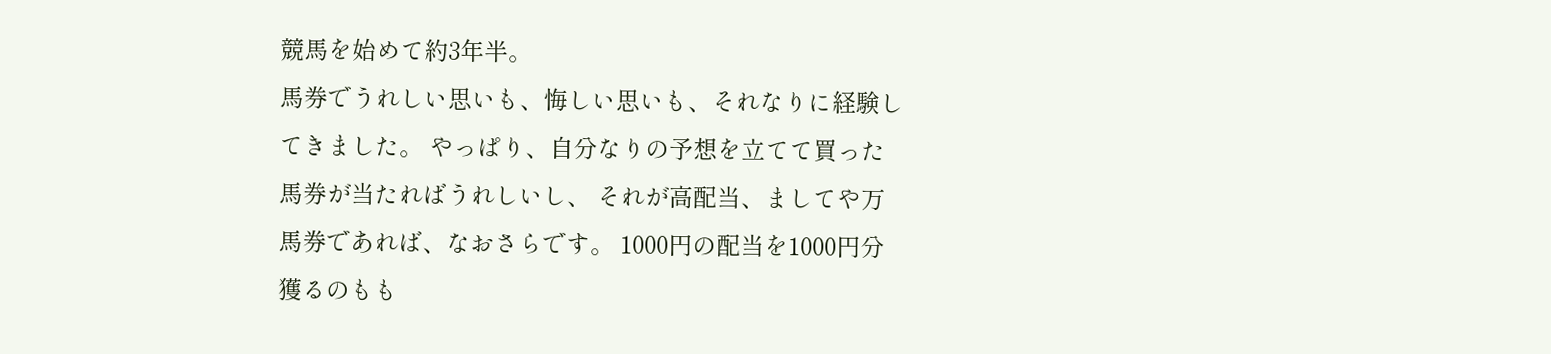競馬を始めて約3年半。
馬券でうれしい思いも、悔しい思いも、それなりに経験してきました。 やっぱり、自分なりの予想を立てて買った馬券が当たればうれしいし、 それが高配当、ましてや万馬券であれば、なおさらです。 1000円の配当を1000円分獲るのもも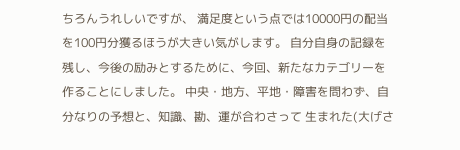ちろんうれしいですが、 満足度という点では10000円の配当を100円分獲るほうが大きい気がします。 自分自身の記録を残し、今後の励みとするために、今回、新たなカテゴリーを 作ることにしました。 中央・地方、平地・障害を問わず、自分なりの予想と、知識、勘、運が合わさって 生まれた(大げさ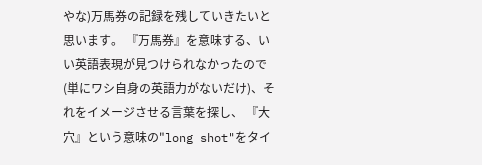やな)万馬券の記録を残していきたいと思います。 『万馬券』を意味する、いい英語表現が見つけられなかったので (単にワシ自身の英語力がないだけ)、それをイメージさせる言葉を探し、 『大穴』という意味の"long shot"をタイ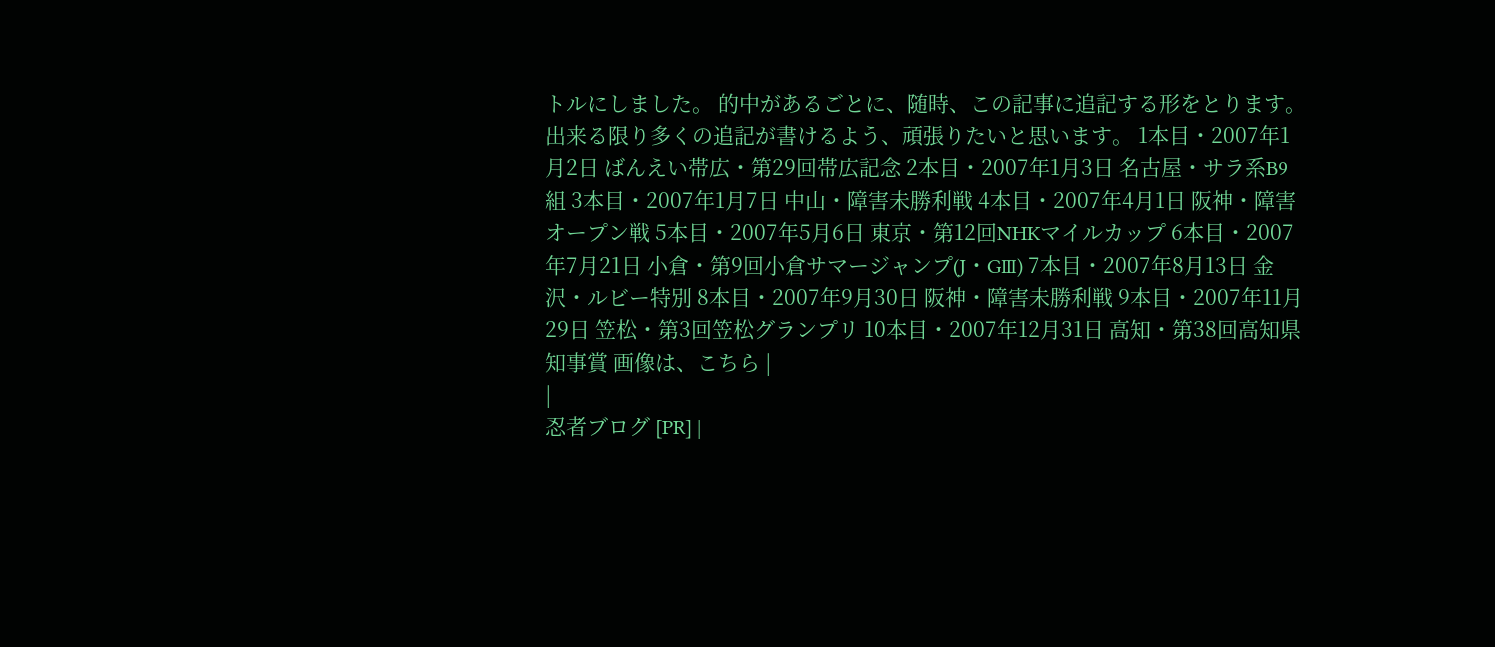トルにしました。 的中があるごとに、随時、この記事に追記する形をとります。 出来る限り多くの追記が書けるよう、頑張りたいと思います。 1本目・2007年1月2日 ばんえい帯広・第29回帯広記念 2本目・2007年1月3日 名古屋・サラ系B9組 3本目・2007年1月7日 中山・障害未勝利戦 4本目・2007年4月1日 阪神・障害オープン戦 5本目・2007年5月6日 東京・第12回NHKマイルカップ 6本目・2007年7月21日 小倉・第9回小倉サマージャンプ(J・GⅢ) 7本目・2007年8月13日 金沢・ルビー特別 8本目・2007年9月30日 阪神・障害未勝利戦 9本目・2007年11月29日 笠松・第3回笠松グランプリ 10本目・2007年12月31日 高知・第38回高知県知事賞 画像は、こちら |
|
忍者ブログ [PR] |